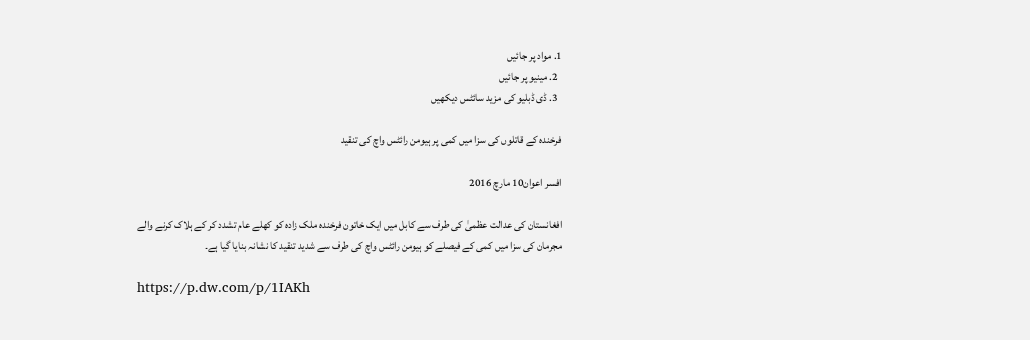1. مواد پر جائیں
  2. مینیو پر جائیں
  3. ڈی ڈبلیو کی مزید سائٹس دیکھیں

فرخندہ کے قاتلوں کی سزا میں کمی پر ہیومن رائٹس واچ کی تنقید

افسر اعوان10 مارچ 2016

افغانستان کی عدالت عظمیٰ کی طرف سے کابل میں ایک خاتون فرخندہ ملک زادہ کو کھلے عام تشدد کر کے ہلاک کرنے والے مجرمان کی سزا میں کمی کے فیصلے کو ہیومن رائٹس واچ کی طرف سے شدید تنقید کا نشانہ بنایا گیا ہے۔

https://p.dw.com/p/1IAKh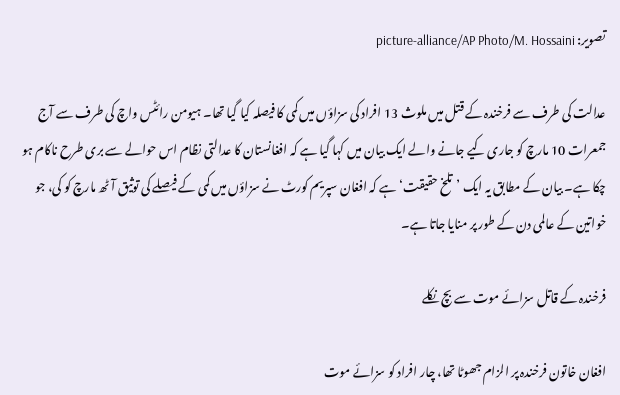تصویر: picture-alliance/AP Photo/M. Hossaini

عدالت کی طرف سے فرخندہ کے قتل میں ملوث 13 افراد کی سزاؤں میں کمی کا فیصلہ کیا گیا تھا۔ ہیومن رائٹس واچ کی طرف سے آج جمعرات 10 مارچ کو جاری کیے جانے والے ایک بیان میں کہا گیا ہے کہ افغانستان کا عدالتی نظام اس حوالے سے بری طرح ناکام ہو چکا ہے۔ بیان کے مطابق یہ ایک ’تلخ حقیقت‘ ہے کہ افغان سپریم کورٹ نے سزاؤں میں کمی کے فیصلے کی توثیق آٹھ مارچ کو کی، جو خواتین کے عالمی دن کے طور پر منایا جاتا ہے۔

فرخندہ کے قاتل سزائے موت سے بچ نکلے

افغان خاتون فرخندہ پر الزام جھوٹا تھا، چار افراد کو سزائے موت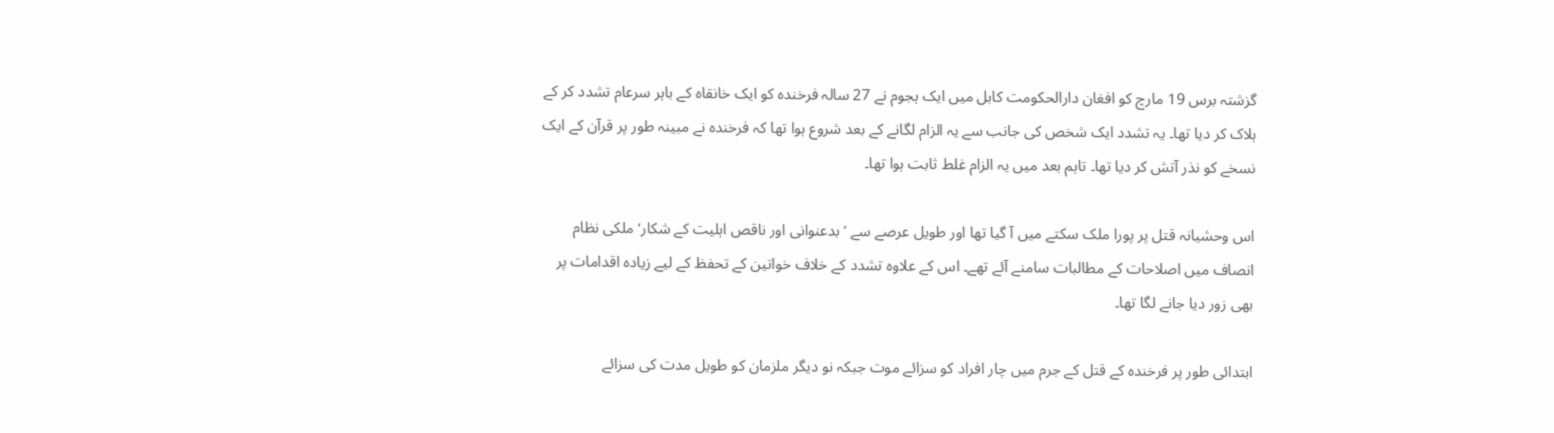گزشتہ برس 19 مارچ کو افغان دارالحکومت کابل میں ایک ہجوم نے 27 سالہ فرخندہ کو ایک خانقاہ کے باہر سرعام تشدد کر کے ہلاک کر دیا تھا۔ یہ تشدد ایک شخص کی جانب سے یہ الزام لگانے کے بعد شروع ہوا تھا کہ فرخندہ نے مبینہ طور پر قرآن کے ایک نسخے کو نذر آتش کر دیا تھا۔ تاہم بعد میں یہ الزام غلط ثابت ہوا تھا۔

اس وحشیانہ قتل پر پورا ملک سکتے میں آ گیا تھا اور طویل عرصے سے ’بدعنوانی اور ناقص اہلیت کے شکار‘ ملکی نظام انصاف میں اصلاحات کے مطالبات سامنے آئے تھے۔ اس کے علاوہ تشدد کے خلاف خواتین کے تحفظ کے لیے زیادہ اقدامات پر بھی زور دیا جانے لگا تھا۔

ابتدائی طور پر فرخندہ کے قتل کے جرم میں چار افراد کو سزائے موت جبکہ نو دیگر ملزمان کو طویل مدت کی سزائے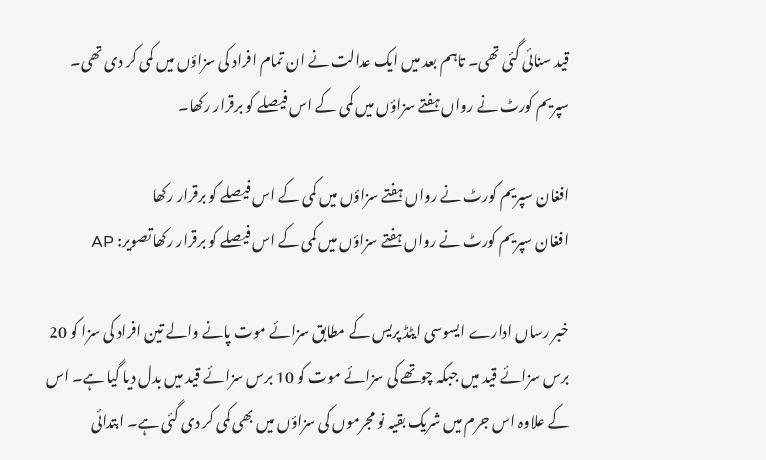قید سنائی گئی تھی۔ تاہم بعد میں ایک عدالت نے ان تمام افراد کی سزاؤں میں کمی کر دی تھی۔ سپریم کورٹ نے رواں ہفتے سزاؤں میں کمی کے اس فیصلے کو برقرار رکھا۔

افغان سپریم کورٹ نے رواں ہفتے سزاؤں میں کمی کے اس فیصلے کو برقرار رکھا
افغان سپریم کورٹ نے رواں ہفتے سزاؤں میں کمی کے اس فیصلے کو برقرار رکھاتصویر: AP

خبر رساں ادارے ایسوسی ایٹڈ پریس کے مطابق سزائے موت پانے والے تین افراد کی سزا کو 20 برس سزائے قید میں جبکہ چوتھے کی سزائے موت کو 10 برس سزائے قید میں بدل دیا گیا ہے۔ اس کے علاوہ اس جرم میں شریک بقیہ نو مجرموں کی سزاؤں میں بھی کمی کر دی گئی ہے۔ ابتدائی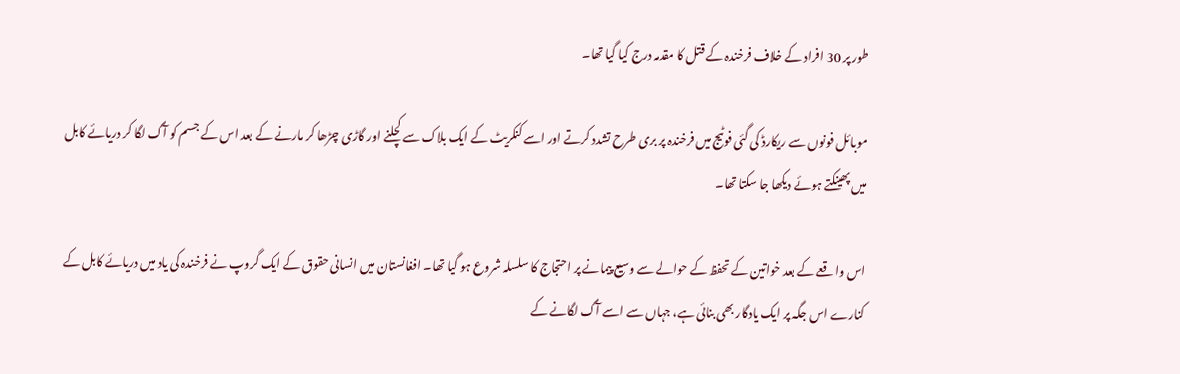طور پر 30 افراد کے خلاف فرخندہ کے قتل کا مقدمہ درج کیا گیا تھا۔

موبائل فونوں سے ریکارڈ کی گئی فوٹیج میں فرخندہ پر بری طرح تشدد کرتے اور اسے کنکریٹ کے ایک بلاک سے کچلنے اور گاڑی چڑھا کر مارنے کے بعد اس کے جسم کو آگ لگا کر دریائے کابل میں پھینکتے ہوئے دیکھا جا سکتا تھا۔

اس واقعے کے بعد خواتین کے تحفظ کے حوالے سے وسیع پیمانے پر احتجاج کا سلسلہ شروع ہو گیا تھا۔ افغانستان میں انسانی حقوق کے ایک گروپ نے فرخندہ کی یاد میں دریائے کابل کے کنارے اس جگہ پر ایک یادگار بھی بنائی ہے، جہاں سے اسے آگ لگانے کے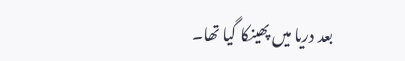بعد دریا میں پھینکا گیا تھا۔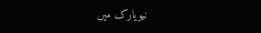نیویارک میں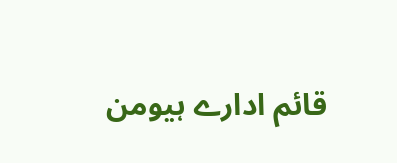قائم ادارے ہیومن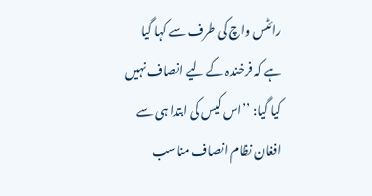رائٹس واچ کی طرف سے کہا گیا ہے کہ فرخندہ کے لیے انصاف نہیں کیا گیا: ’’اس کیس کی ابتدا ہی سے افغان نظام انصاف مناسب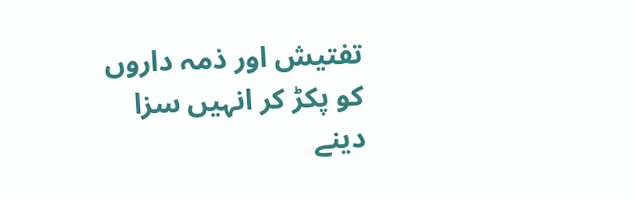تفتیش اور ذمہ داروں کو پکڑ کر انہیں سزا دینے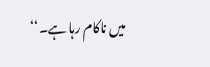میں ناکام رہا ہے۔‘‘